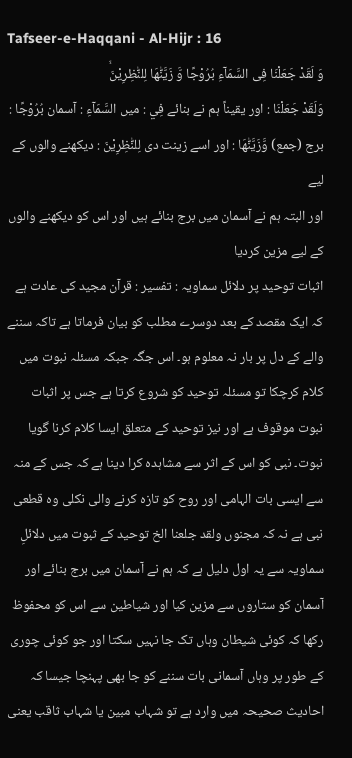Tafseer-e-Haqqani - Al-Hijr : 16
وَ لَقَدْ جَعَلْنَا فِی السَّمَآءِ بُرُوْجًا وَّ زَیَّنّٰهَا لِلنّٰظِرِیْنَۙ
وَلَقَدْ جَعَلْنَا : اور یقیناً ہم نے بنائے فِي : میں السَّمَآءِ : آسمان بُرُوْجًا : برج (جمع) وَّزَيَّنّٰهَا : اور اسے زینت دی لِلنّٰظِرِيْنَ : دیکھنے والوں کے لیے
اور البتہ ہم نے آسمان میں برج بنائے ہیں اور اس کو دیکھنے والوں کے لیے مزین کردیا
اثبات توحید پر دلائل سماویہ : تفسیر : قرآن مجید کی عادت ہے کہ ایک مقصد کے بعد دوسرے مطلب کو بیان فرماتا ہے تاکہ سننے والے کے دل پر بار نہ معلوم ہو۔ اس جگہ جبکہ مسئلہ نبوت میں کلام کرچکا تو مسئلہ توحید کو شروع کرتا ہے جس پر اثبات نبوت موقوف ہے اور نیز توحید کے متعلق ایسا کلام کرنا گویا نبوت۔ نبی کو اس کے اثر سے مشاہدہ کرا دینا ہے کہ جس کے منہ سے ایسی بات الہامی اور روح کو تازہ کرنے والی نکلی وہ قطعی نبی ہے نہ کہ مجنوں ولقد جلعنا الخ توحید کے ثبوت میں دلائلِ سماویہ سے یہ اول دلیل ہے کہ ہم نے آسمان میں برج بنائے اور آسمان کو ستاروں سے مزین کیا اور شیاطین سے اس کو محفوظ رکھا کہ کوئی شیطان وہاں تک جا نہیں سکتا اور جو کوئی چوری کے طور پر وہاں آسمانی بات سننے کو جا بھی پہنچا جیسا کہ احادیث صحیحہ میں وارد ہے تو شہاب مبین یا شہاب ثاقب یعنی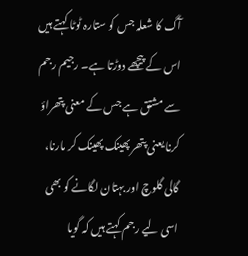آگ کا شعلہ جس کو ستارہ ٹوٹا کہتے ہیں اس کے پیچھے دوڑتا ہے۔ رجیم رجم سے مشتق ہے جس کے معنی پتھراؤ کرنا یعنی پتھر پھینک پھینک کر مارنا، گالی گلوچ اور بہتان لگانے کو بھی اسی لیے رجم کہتے ہیں کہ گویا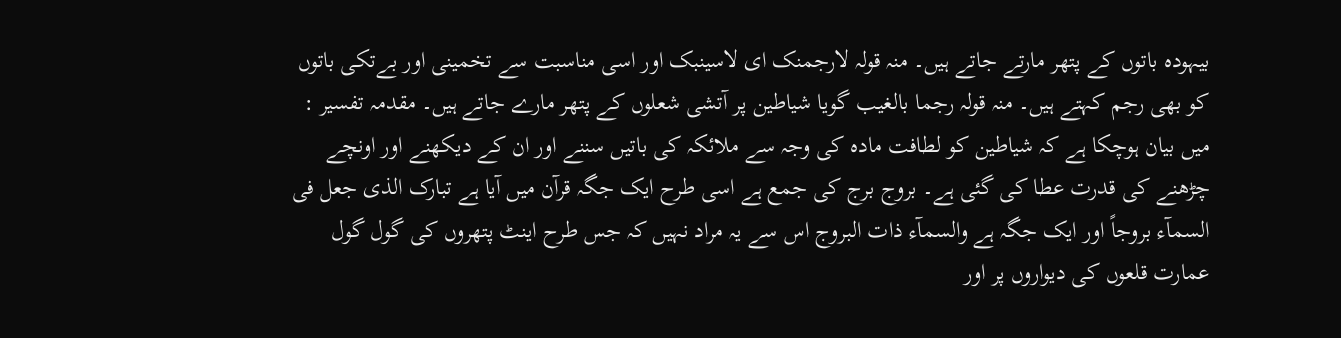بیہودہ باتوں کے پتھر مارتے جاتے ہیں۔ منہ قولہ لارجمنک ای لاسینبک اور اسی مناسبت سے تخمینی اور بےتکی باتوں کو بھی رجم کہتے ہیں۔ منہ قولہ رجما بالغیب گویا شیاطین پر آتشی شعلوں کے پتھر مارے جاتے ہیں۔ مقدمہ تفسیر : میں بیان ہوچکا ہے کہ شیاطین کو لطافت مادہ کی وجہ سے ملائکہ کی باتیں سننے اور ان کے دیکھنے اور اونچے چڑھنے کی قدرت عطا کی گئی ہے۔ بروج برج کی جمع ہے اسی طرح ایک جگہ قرآن میں آیا ہے تبارک الذی جعل فی السمآء بروجاً اور ایک جگہ ہے والسمآء ذات البروج اس سے یہ مراد نہیں کہ جس طرح اینٹ پتھروں کی گول گول عمارت قلعوں کی دیواروں پر اور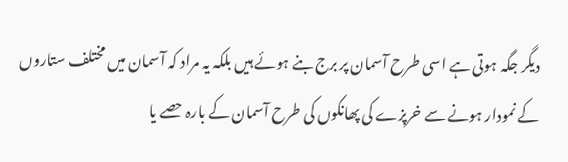دیگر جگہ ہوتی ہے اسی طرح آسمان پر برج بنے ہوئے ہیں بلکہ یہ مراد کہ آسمان میں مختلف ستاروں کے نمودار ہونے سے خرپزے کی پھانکوں کی طرح آسمان کے بارہ حصے یا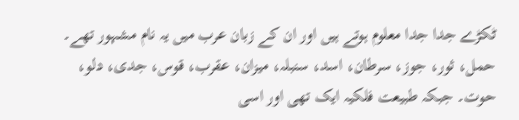ٹکڑے جدا جدا معلوم ہوتے ہیں اور ان کے زبان عرب میں یہ نام مشہور تھے۔ حمل، ثور، جوز، سرطان، اسد، سنبلہ، میزان، عقرب، قوس، جدی، دلو، حوت۔ جبکہ طبیعت فلکیہ ایک تھی اور اسی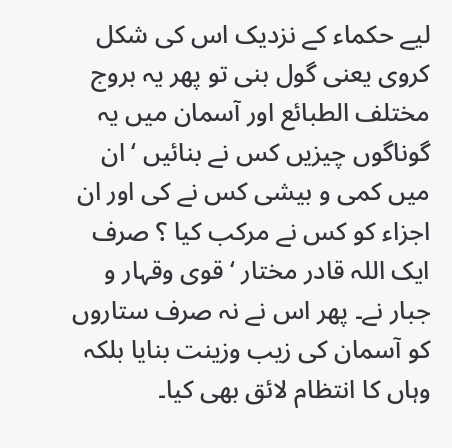لیے حکماء کے نزدیک اس کی شکل کروی یعنی گول بنی تو پھر یہ بروج مختلف الطبائع اور آسمان میں یہ گوناگوں چیزیں کس نے بنائیں ‘ ان میں کمی و بیشی کس نے کی اور ان اجزاء کو کس نے مرکب کیا ؟ صرف ایک اللہ قادر مختار ‘ قوی وقہار و جبار نے۔ پھر اس نے نہ صرف ستاروں کو آسمان کی زیب وزینت بنایا بلکہ وہاں کا انتظام لائق بھی کیا۔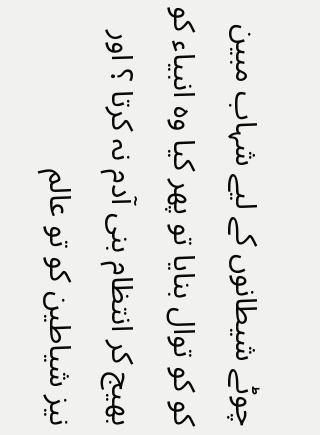چوٹے شیطانوں کے لیے شہاب مبین کو کو توال بنایا تو پھر کیا وہ انبیاء کو بھیج کر انتظام بنی آدم نہ کرتا ؟ اور نیز شیاطین کو تو عالم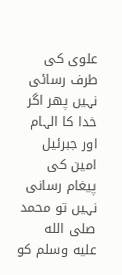علوی کی طرف رسائی نہیں پھر اگر خدا کا الہام اور جبرئیل امین کی پیغام رسانی نہیں تو محمد صلى الله عليه وسلم کو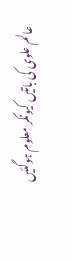عالم علوی کی باتیں کیونکر معلوم ہوگئیں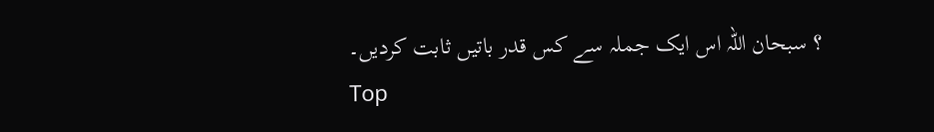؟ سبحان اللہ اس ایک جملہ سے کس قدر باتیں ثابت کردیں۔
Top